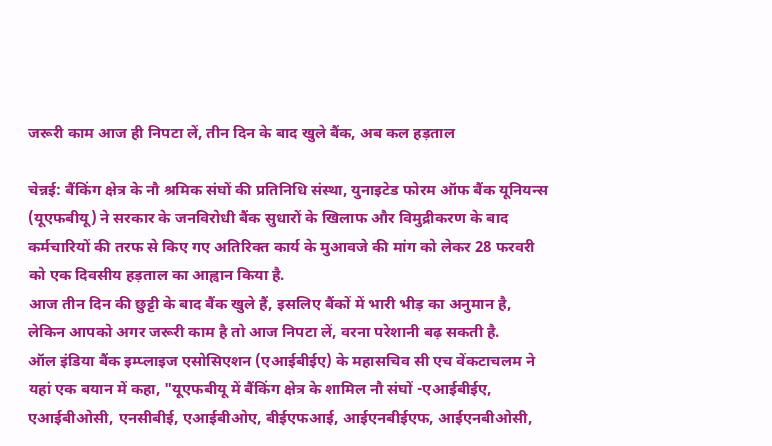जरूरी काम आज ही निपटा लें, तीन दिन के बाद खुले बैंक, अब कल हड़ताल

चेन्नई: बैंकिंग क्षेत्र के नौ श्रमिक संघों की प्रतिनिधि संस्था, युनाइटेड फोरम ऑफ बैंक यूनियन्स (यूएफबीयू) ने सरकार के जनविरोधी बैंक सुधारों के खिलाफ और विमुद्रीकरण के बाद कर्मचारियों की तरफ से किए गए अतिरिक्त कार्य के मुआवजे की मांग को लेकर 28 फरवरी को एक दिवसीय हड़ताल का आह्वान किया है.
आज तीन दिन की छुट्टी के बाद बैंक खुले हैं, इसलिए बैंकों में भारी भीड़ का अनुमान है, लेकिन आपको अगर जरूरी काम है तो आज निपटा लें, वरना परेशानी बढ़ सकती है.
ऑल इंडिया बैंक इम्प्लाइज एसोसिएशन (एआईबीईए) के महासचिव सी एच वेंकटाचलम ने यहां एक बयान में कहा, "यूएफबीयू में बैंकिंग क्षेत्र के शामिल नौ संघों -एआईबीईए, एआईबीओसी, एनसीबीई, एआईबीओए, बीईएफआई, आईएनबीईएफ, आईएनबीओसी,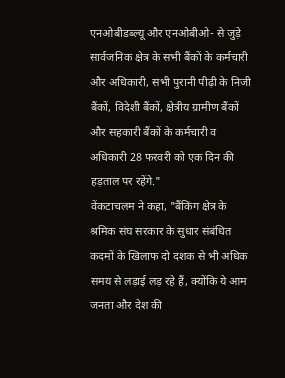एनओबीडब्ल्यू और एनओबीओ- से जुड़े सार्वजनिक क्षेत्र के सभी बैंकों के कर्मचारी और अधिकारी, सभी पुरानी पीढ़ी के निजी बैंकों, विदेशी बैंकों, क्षेत्रीय ग्रामीण बैंकों और सहकारी बैंकों के कर्मचारी व अधिकारी 28 फरवरी को एक दिन की हड़ताल पर रहेंगे."
वेंकटाचलम ने कहा, "बैंकिंग क्षेत्र के श्रमिक संघ सरकार के सुधार संबंधित कदमों के खिलाफ दो दशक से भी अधिक समय से लड़ाई लड़ रहे हैं, क्योंकि ये आम जनता और देश की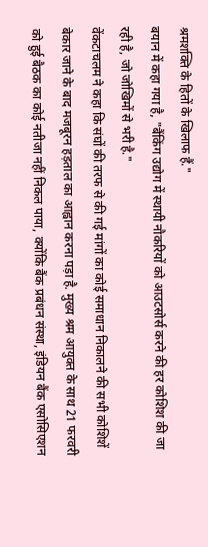श्रमशक्ति के हितों के खिलाफ हैं."
बयान में कहा गया है, "बैंकिंग उद्योग में स्थायी नौकरियों को आउटसोर्स करने की हर कोशिश की जा रही है, जो जोखिमों से भरी है."
वेंकटाचलम ने कहा कि संघों की तरफ से की गई मांगों का कोई समाधान निकालने की सभी कोशिशें बेकार जाने के बाद मजबूरन हड़ताल का आह्वान करना पड़ा है. मुख्य श्रम आयुक्त के साथ 21 फरवरी को हुई बैठक का कोई नतीजा नहीं निकल पाया, क्योंकि बैंक प्रबंधन संस्था, इंडियन बैंक एसोसिएशन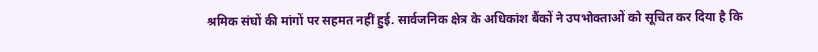श्रमिक संघों की मांगों पर सहमत नहीं हुई. सार्वजनिक क्षेत्र के अधिकांश बैंकों ने उपभोक्ताओं को सूचित कर दिया है कि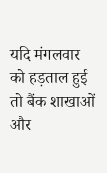यदि मंगलवार को हड़ताल हुई तो बैंक शाखाओं और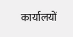कार्यालयों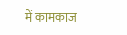में कामकाज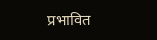प्रभावित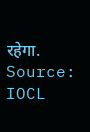रहेगा.
Source: IOCL